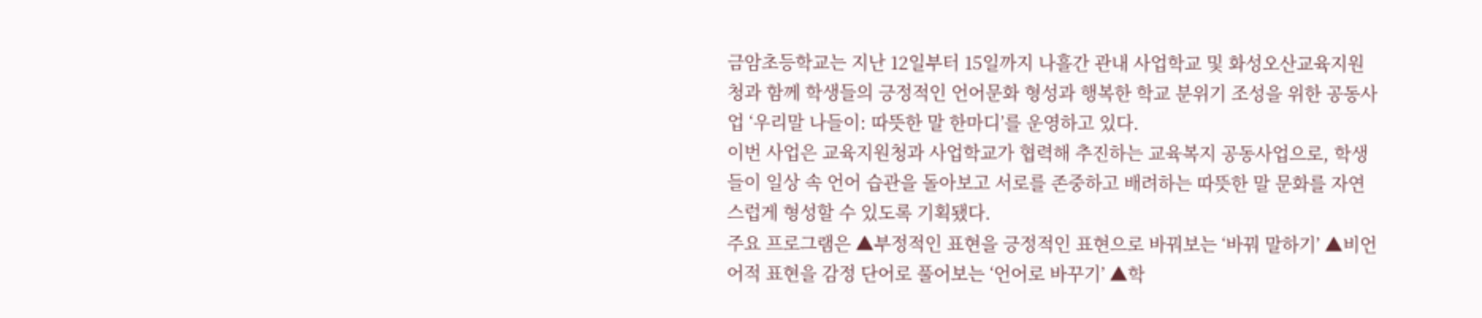금암초등학교는 지난 12일부터 15일까지 나흘간 관내 사업학교 및 화성오산교육지원청과 함께 학생들의 긍정적인 언어문화 형성과 행복한 학교 분위기 조성을 위한 공동사업 ‘우리말 나들이: 따뜻한 말 한마디’를 운영하고 있다.
이번 사업은 교육지원청과 사업학교가 협력해 추진하는 교육복지 공동사업으로, 학생들이 일상 속 언어 습관을 돌아보고 서로를 존중하고 배려하는 따뜻한 말 문화를 자연스럽게 형성할 수 있도록 기획됐다.
주요 프로그램은 ▲부정적인 표현을 긍정적인 표현으로 바꿔보는 ‘바꿔 말하기’ ▲비언어적 표현을 감정 단어로 풀어보는 ‘언어로 바꾸기’ ▲학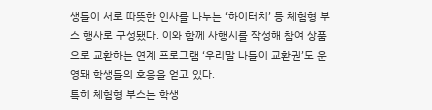생들이 서로 따뜻한 인사를 나누는 ‘하이터치’ 등 체험형 부스 행사로 구성됐다. 이와 함께 사행시를 작성해 참여 상품으로 교환하는 연계 프로그램 ‘우리말 나들이 교환권’도 운영돼 학생들의 호응을 얻고 있다.
특히 체험형 부스는 학생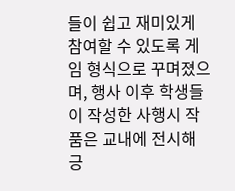들이 쉽고 재미있게 참여할 수 있도록 게임 형식으로 꾸며졌으며, 행사 이후 학생들이 작성한 사행시 작품은 교내에 전시해 긍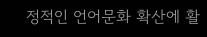정적인 언어문화 확산에 활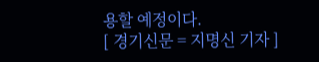용할 예정이다.
[ 경기신문 = 지명신 기자 ]